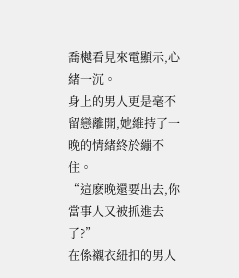喬樾看見來電顯示,心緒一沉。
身上的男人更是毫不留戀離開,她維持了一晚的情緒終於繃不住。
“這麽晚還要出去,你當事人又被抓進去了?”
在係襯衣紐扣的男人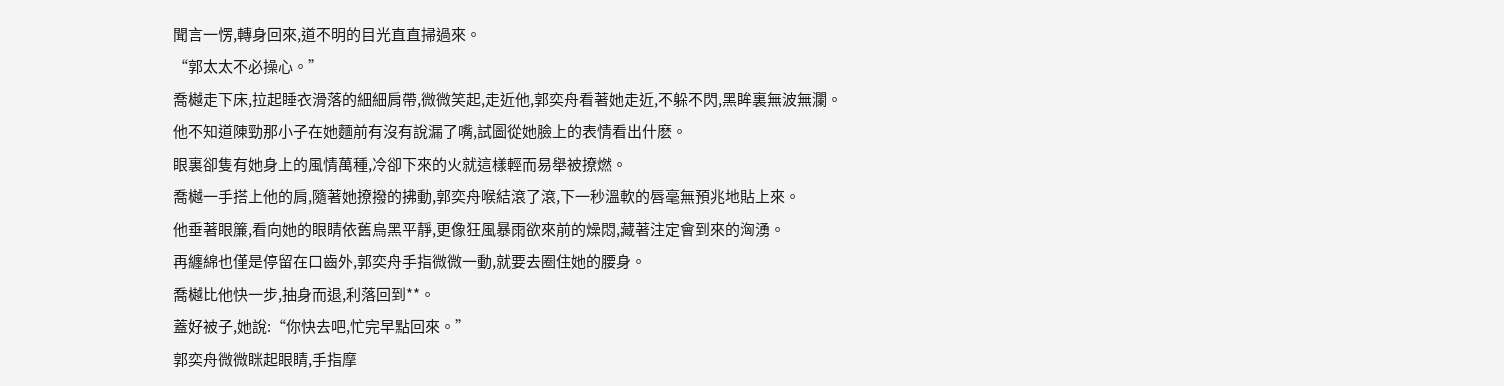聞言一愣,轉身回來,道不明的目光直直掃過來。
“郭太太不必操心。”
喬樾走下床,拉起睡衣滑落的細細肩帶,微微笑起,走近他,郭奕舟看著她走近,不躲不閃,黑眸裏無波無瀾。
他不知道陳勁那小子在她麵前有沒有說漏了嘴,試圖從她臉上的表情看出什麽。
眼裏卻隻有她身上的風情萬種,冷卻下來的火就這樣輕而易舉被撩燃。
喬樾一手搭上他的肩,隨著她撩撥的拂動,郭奕舟喉結滾了滾,下一秒溫軟的唇毫無預兆地貼上來。
他垂著眼簾,看向她的眼睛依舊烏黑平靜,更像狂風暴雨欲來前的燥悶,藏著注定會到來的洶湧。
再纏綿也僅是停留在口齒外,郭奕舟手指微微一動,就要去圈住她的腰身。
喬樾比他快一步,抽身而退,利落回到**。
蓋好被子,她說:“你快去吧,忙完早點回來。”
郭奕舟微微眯起眼睛,手指摩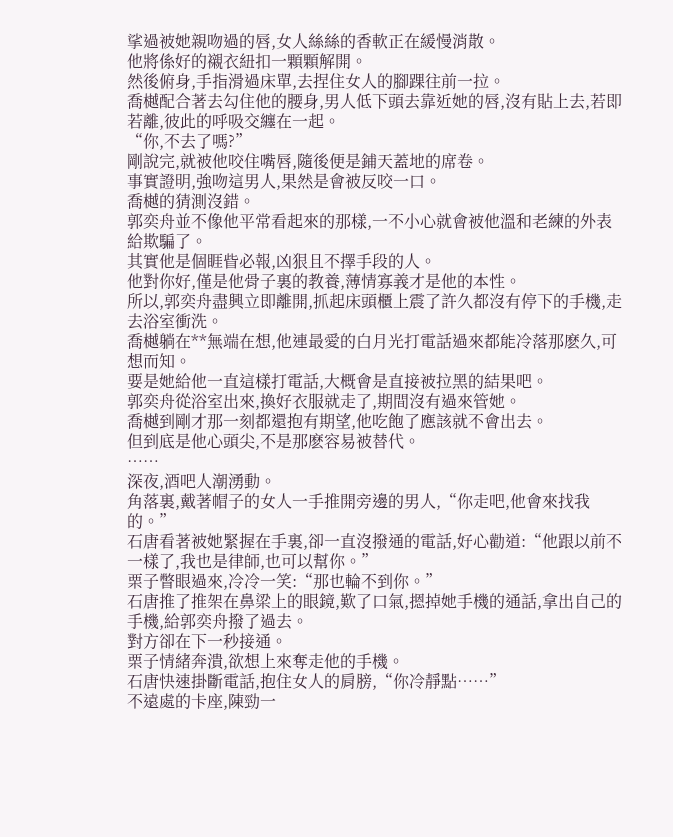挲過被她親吻過的唇,女人絲絲的香軟正在緩慢消散。
他將係好的襯衣紐扣一顆顆解開。
然後俯身,手指滑過床單,去捏住女人的腳踝往前一拉。
喬樾配合著去勾住他的腰身,男人低下頭去靠近她的唇,沒有貼上去,若即若離,彼此的呼吸交纏在一起。
“你,不去了嗎?”
剛說完,就被他咬住嘴唇,隨後便是鋪天蓋地的席卷。
事實證明,強吻這男人,果然是會被反咬一口。
喬樾的猜測沒錯。
郭奕舟並不像他平常看起來的那樣,一不小心就會被他溫和老練的外表給欺騙了。
其實他是個睚眥必報,凶狠且不擇手段的人。
他對你好,僅是他骨子裏的教養,薄情寡義才是他的本性。
所以,郭奕舟盡興立即離開,抓起床頭櫃上震了許久都沒有停下的手機,走去浴室衝洗。
喬樾躺在**無端在想,他連最愛的白月光打電話過來都能冷落那麽久,可想而知。
要是她給他一直這樣打電話,大概會是直接被拉黑的結果吧。
郭奕舟從浴室出來,換好衣服就走了,期間沒有過來管她。
喬樾到剛才那一刻都還抱有期望,他吃飽了應該就不會出去。
但到底是他心頭尖,不是那麽容易被替代。
……
深夜,酒吧人潮湧動。
角落裏,戴著帽子的女人一手推開旁邊的男人,“你走吧,他會來找我的。”
石唐看著被她緊握在手裏,卻一直沒撥通的電話,好心勸道:“他跟以前不一樣了,我也是律師,也可以幫你。”
栗子瞥眼過來,冷冷一笑:“那也輪不到你。”
石唐推了推架在鼻梁上的眼鏡,歎了口氣,摁掉她手機的通話,拿出自己的手機,給郭奕舟撥了過去。
對方卻在下一秒接通。
栗子情緒奔潰,欲想上來奪走他的手機。
石唐快速掛斷電話,抱住女人的肩膀,“你冷靜點……”
不遠處的卡座,陳勁一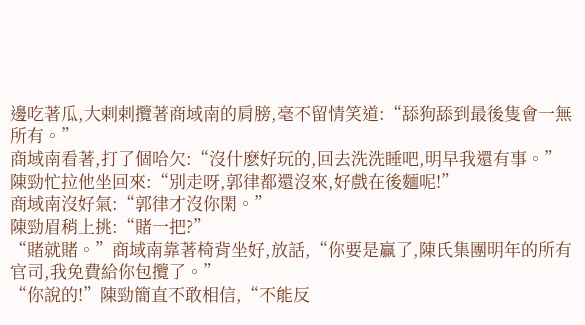邊吃著瓜,大剌剌攬著商域南的肩膀,毫不留情笑道:“舔狗舔到最後隻會一無所有。”
商域南看著,打了個哈欠:“沒什麽好玩的,回去洗洗睡吧,明早我還有事。”
陳勁忙拉他坐回來:“別走呀,郭律都還沒來,好戲在後麵呢!”
商域南沒好氣:“郭律才沒你閑。”
陳勁眉稍上挑:“賭一把?”
“賭就賭。”商域南靠著椅背坐好,放話,“你要是贏了,陳氏集團明年的所有官司,我免費給你包攬了。”
“你說的!”陳勁簡直不敢相信,“不能反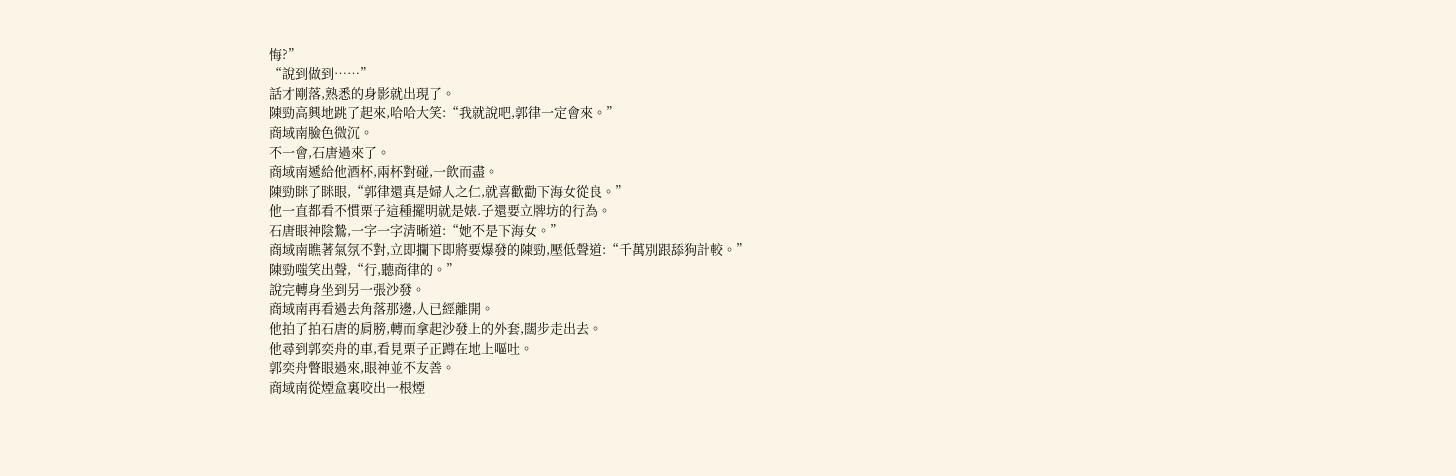悔?”
“說到做到……”
話才剛落,熟悉的身影就出現了。
陳勁高興地跳了起來,哈哈大笑:“我就說吧,郭律一定會來。”
商域南臉色微沉。
不一會,石唐過來了。
商域南遞給他酒杯,兩杯對碰,一飲而盡。
陳勁眯了眯眼,“郭律還真是婦人之仁,就喜歡勸下海女從良。”
他一直都看不慣栗子這種擺明就是婊.子還要立牌坊的行為。
石唐眼神陰鷙,一字一字清晰道:“她不是下海女。”
商域南瞧著氣氛不對,立即攔下即將要爆發的陳勁,壓低聲道:“千萬別跟舔狗計較。”
陳勁嗤笑出聲,“行,聽商律的。”
說完轉身坐到另一張沙發。
商域南再看過去角落那邊,人已經離開。
他拍了拍石唐的肩膀,轉而拿起沙發上的外套,闊步走出去。
他尋到郭奕舟的車,看見栗子正蹲在地上嘔吐。
郭奕舟瞥眼過來,眼神並不友善。
商域南從煙盒裏咬出一根煙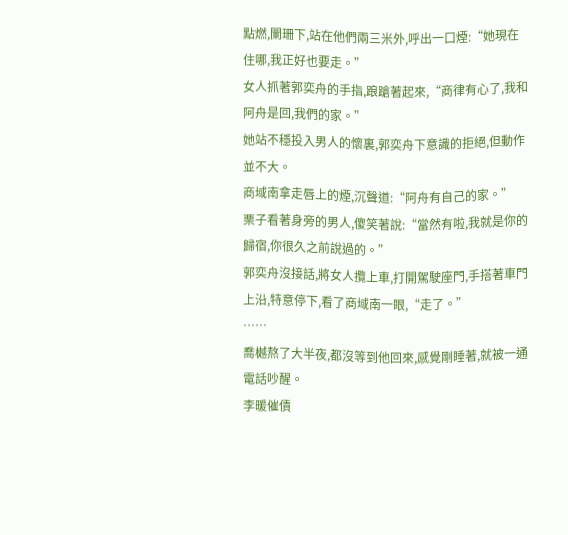點燃,闌珊下,站在他們兩三米外,呼出一口煙:“她現在住哪,我正好也要走。”
女人抓著郭奕舟的手指,踉蹌著起來,“商律有心了,我和阿舟是回,我們的家。”
她站不穩投入男人的懷裏,郭奕舟下意識的拒絕,但動作並不大。
商域南拿走唇上的煙,沉聲道:“阿舟有自己的家。”
栗子看著身旁的男人,傻笑著說:“當然有啦,我就是你的歸宿,你很久之前說過的。”
郭奕舟沒接話,將女人攬上車,打開駕駛座門,手搭著車門上沿,特意停下,看了商域南一眼,“走了。”
……
喬樾熬了大半夜,都沒等到他回來,感覺剛睡著,就被一通電話吵醒。
李暖催債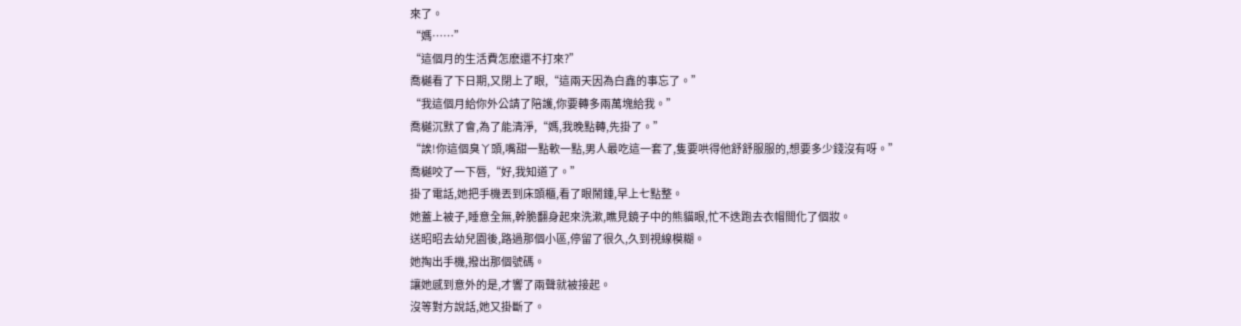來了。
“媽……”
“這個月的生活費怎麽還不打來?”
喬樾看了下日期,又閉上了眼,“這兩天因為白鑫的事忘了。”
“我這個月給你外公請了陪護,你要轉多兩萬塊給我。”
喬樾沉默了會,為了能清淨,“媽,我晚點轉,先掛了。”
“誒!你這個臭丫頭,嘴甜一點軟一點,男人最吃這一套了,隻要哄得他舒舒服服的,想要多少錢沒有呀。”
喬樾咬了一下唇,“好,我知道了。”
掛了電話,她把手機丟到床頭櫃,看了眼鬧鍾,早上七點整。
她蓋上被子,睡意全無,幹脆翻身起來洗漱,瞧見鏡子中的熊貓眼,忙不迭跑去衣帽間化了個妝。
送昭昭去幼兒園後,路過那個小區,停留了很久,久到視線模糊。
她掏出手機,撥出那個號碼。
讓她感到意外的是,才響了兩聲就被接起。
沒等對方說話,她又掛斷了。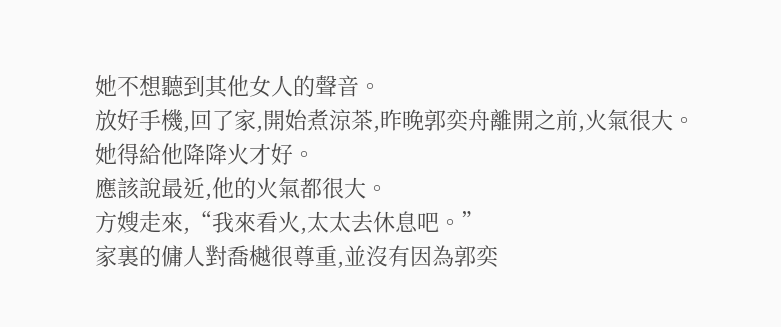她不想聽到其他女人的聲音。
放好手機,回了家,開始煮涼茶,昨晚郭奕舟離開之前,火氣很大。
她得給他降降火才好。
應該說最近,他的火氣都很大。
方嫂走來,“我來看火,太太去休息吧。”
家裏的傭人對喬樾很尊重,並沒有因為郭奕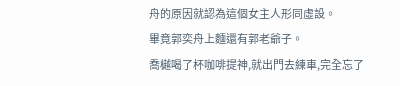舟的原因就認為這個女主人形同虛設。
畢竟郭奕舟上麵還有郭老爺子。
喬樾喝了杯咖啡提神,就出門去練車,完全忘了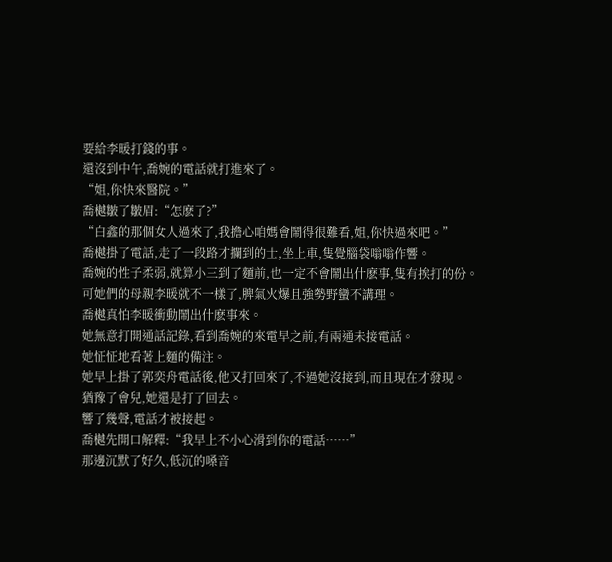要給李暖打錢的事。
還沒到中午,喬婉的電話就打進來了。
“姐,你快來醫院。”
喬樾皺了皺眉:“怎麽了?”
“白鑫的那個女人過來了,我擔心咱媽會鬧得很難看,姐,你快過來吧。”
喬樾掛了電話,走了一段路才攔到的士,坐上車,隻覺腦袋嗡嗡作響。
喬婉的性子柔弱,就算小三到了麵前,也一定不會鬧出什麽事,隻有挨打的份。
可她們的母親李暖就不一樣了,脾氣火爆且強勢野蠻不講理。
喬樾真怕李暖衝動鬧出什麽事來。
她無意打開通話記錄,看到喬婉的來電早之前,有兩通未接電話。
她怔怔地看著上麵的備注。
她早上掛了郭奕舟電話後,他又打回來了,不過她沒接到,而且現在才發現。
猶豫了會兒,她還是打了回去。
響了幾聲,電話才被接起。
喬樾先開口解釋:“我早上不小心滑到你的電話……”
那邊沉默了好久,低沉的嗓音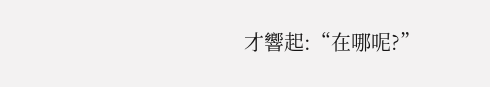才響起:“在哪呢?”